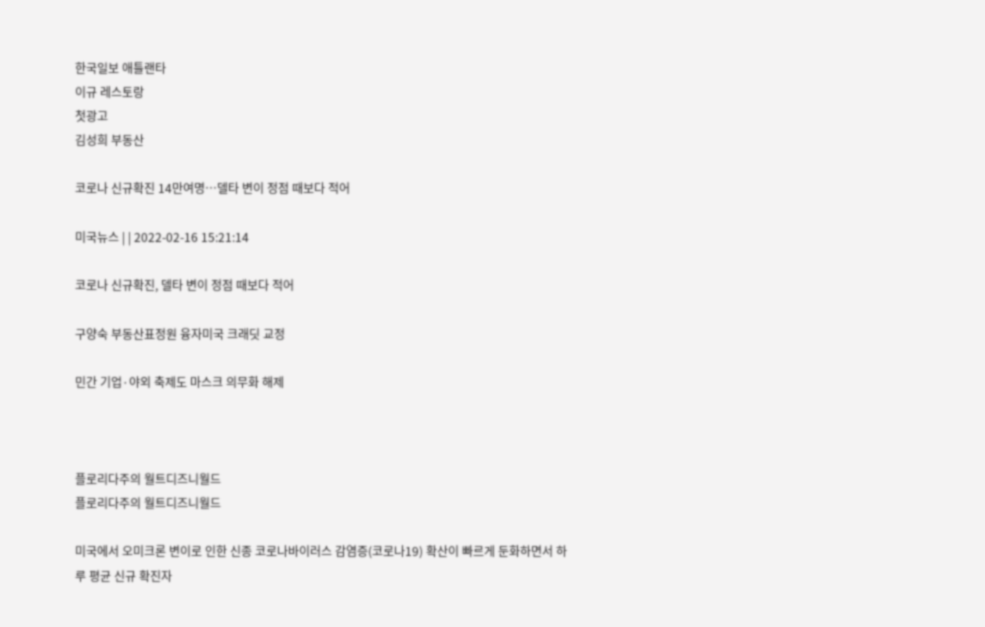한국일보 애틀랜타
이규 레스토랑
첫광고
김성희 부동산

코로나 신규확진 14만여명…델타 변이 정점 때보다 적어

미국뉴스 | | 2022-02-16 15:21:14

코로나 신규확진, 델타 변이 정점 때보다 적어

구양숙 부동산표정원 융자미국 크래딧 교정

민간 기업·야외 축제도 마스크 의무화 해제



플로리다주의 월트디즈니월드
플로리다주의 월트디즈니월드

미국에서 오미크론 변이로 인한 신종 코로나바이러스 감염증(코로나19) 확산이 빠르게 둔화하면서 하루 평균 신규 확진자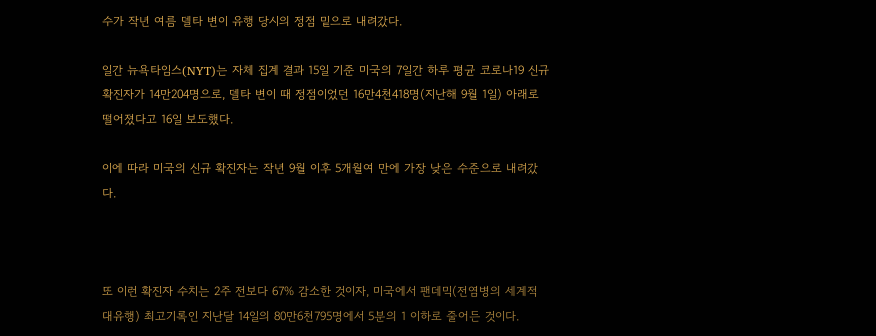수가 작년 여름 델타 변이 유행 당시의 정점 밑으로 내려갔다.

일간 뉴욕타임스(NYT)는 자체 집계 결과 15일 기준 미국의 7일간 하루 평균 코로나19 신규 확진자가 14만204명으로, 델타 변이 때 정점이었던 16만4천418명(지난해 9월 1일) 아래로 떨어졌다고 16일 보도했다.

이에 따라 미국의 신규 확진자는 작년 9월 이후 5개월여 만에 가장 낮은 수준으로 내려갔다.



또 이런 확진자 수치는 2주 전보다 67% 감소한 것이자, 미국에서 팬데믹(전염병의 세계적 대유행) 최고기록인 지난달 14일의 80만6천795명에서 5분의 1 이하로 줄어든 것이다.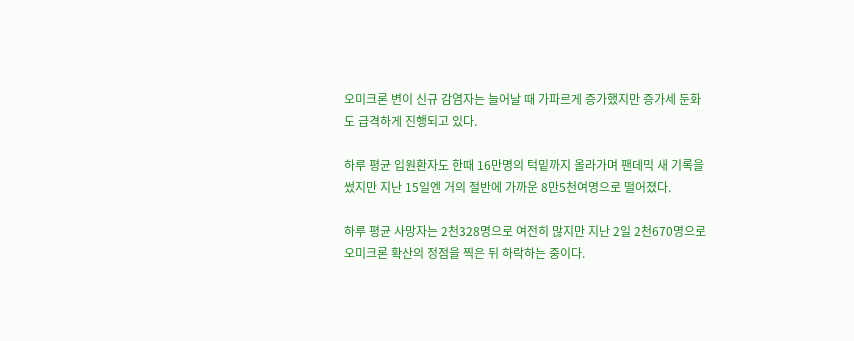오미크론 변이 신규 감염자는 늘어날 때 가파르게 증가했지만 증가세 둔화도 급격하게 진행되고 있다.

하루 평균 입원환자도 한때 16만명의 턱밑까지 올라가며 팬데믹 새 기록을 썼지만 지난 15일엔 거의 절반에 가까운 8만5천여명으로 떨어졌다.

하루 평균 사망자는 2천328명으로 여전히 많지만 지난 2일 2천670명으로 오미크론 확산의 정점을 찍은 뒤 하락하는 중이다.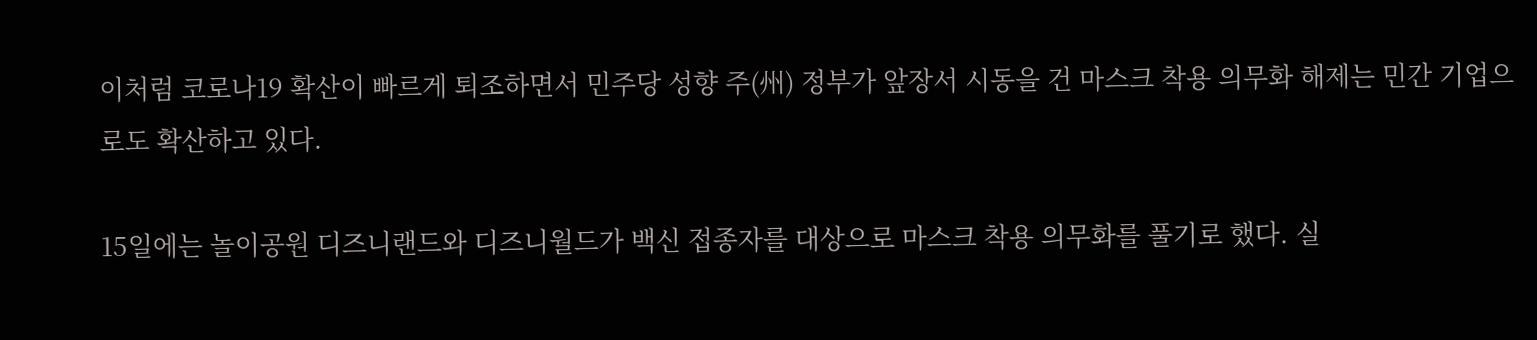이처럼 코로나19 확산이 빠르게 퇴조하면서 민주당 성향 주(州) 정부가 앞장서 시동을 건 마스크 착용 의무화 해제는 민간 기업으로도 확산하고 있다.

15일에는 놀이공원 디즈니랜드와 디즈니월드가 백신 접종자를 대상으로 마스크 착용 의무화를 풀기로 했다. 실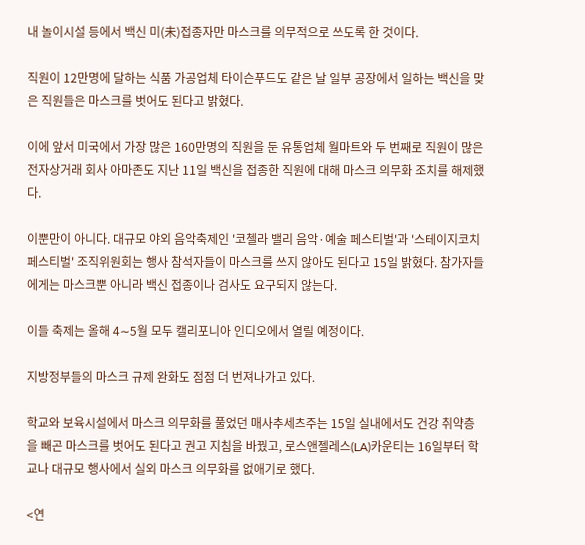내 놀이시설 등에서 백신 미(未)접종자만 마스크를 의무적으로 쓰도록 한 것이다.

직원이 12만명에 달하는 식품 가공업체 타이슨푸드도 같은 날 일부 공장에서 일하는 백신을 맞은 직원들은 마스크를 벗어도 된다고 밝혔다.

이에 앞서 미국에서 가장 많은 160만명의 직원을 둔 유통업체 월마트와 두 번째로 직원이 많은 전자상거래 회사 아마존도 지난 11일 백신을 접종한 직원에 대해 마스크 의무화 조치를 해제했다.

이뿐만이 아니다. 대규모 야외 음악축제인 '코첼라 밸리 음악·예술 페스티벌'과 '스테이지코치 페스티벌' 조직위원회는 행사 참석자들이 마스크를 쓰지 않아도 된다고 15일 밝혔다. 참가자들에게는 마스크뿐 아니라 백신 접종이나 검사도 요구되지 않는다.

이들 축제는 올해 4∼5월 모두 캘리포니아 인디오에서 열릴 예정이다.

지방정부들의 마스크 규제 완화도 점점 더 번져나가고 있다.

학교와 보육시설에서 마스크 의무화를 풀었던 매사추세츠주는 15일 실내에서도 건강 취약층을 빼곤 마스크를 벗어도 된다고 권고 지침을 바꿨고, 로스앤젤레스(LA)카운티는 16일부터 학교나 대규모 행사에서 실외 마스크 의무화를 없애기로 했다.

<연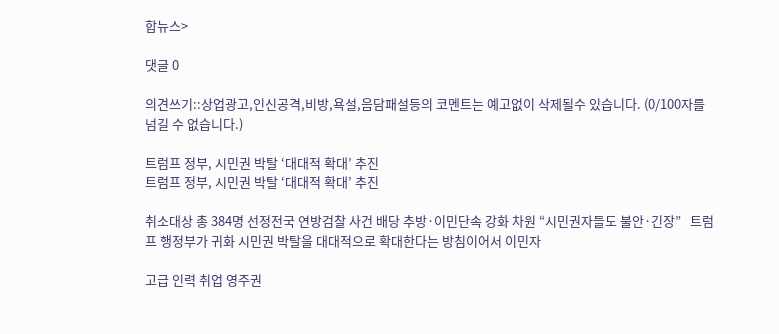합뉴스>

댓글 0

의견쓰기::상업광고,인신공격,비방,욕설,음담패설등의 코멘트는 예고없이 삭제될수 있습니다. (0/100자를 넘길 수 없습니다.)

트럼프 정부, 시민권 박탈 ‘대대적 확대’ 추진
트럼프 정부, 시민권 박탈 ‘대대적 확대’ 추진

취소대상 총 384명 선정전국 연방검찰 사건 배당 추방·이민단속 강화 차원 “시민권자들도 불안·긴장”   트럼프 행정부가 귀화 시민권 박탈을 대대적으로 확대한다는 방침이어서 이민자

고급 인력 취업 영주권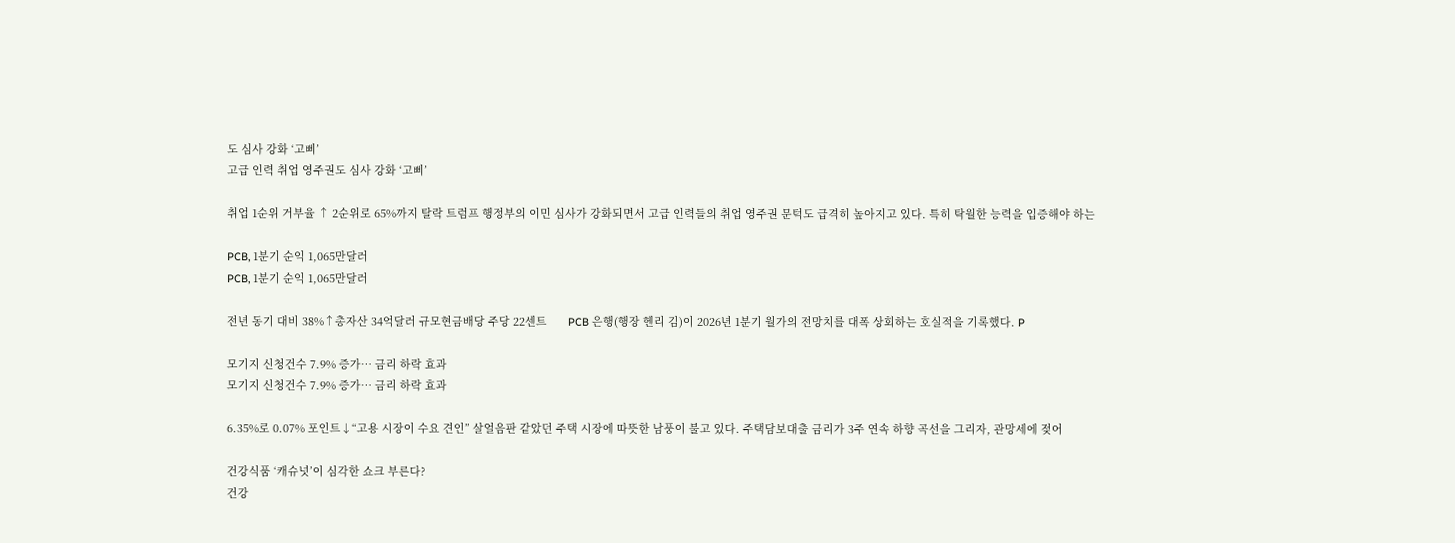도 심사 강화 ‘고삐’
고급 인력 취업 영주권도 심사 강화 ‘고삐’

취업 1순위 거부율 ↑ 2순위로 65%까지 탈락 트럼프 행정부의 이민 심사가 강화되면서 고급 인력들의 취업 영주권 문턱도 급격히 높아지고 있다. 특히 탁월한 능력을 입증해야 하는

PCB, 1분기 순익 1,065만달러
PCB, 1분기 순익 1,065만달러

전년 동기 대비 38%↑총자산 34억달러 규모현금배당 주당 22센트       PCB 은행(행장 헨리 김)이 2026년 1분기 월가의 전망치를 대폭 상회하는 호실적을 기록했다. P

모기지 신청건수 7.9% 증가… 금리 하락 효과
모기지 신청건수 7.9% 증가… 금리 하락 효과

6.35%로 0.07% 포인트↓“고용 시장이 수요 견인” 살얼음판 같았던 주택 시장에 따뜻한 남풍이 불고 있다. 주택담보대출 금리가 3주 연속 하향 곡선을 그리자, 관망세에 젖어

건강식품 ‘캐슈넛’이 심각한 쇼크 부른다?
건강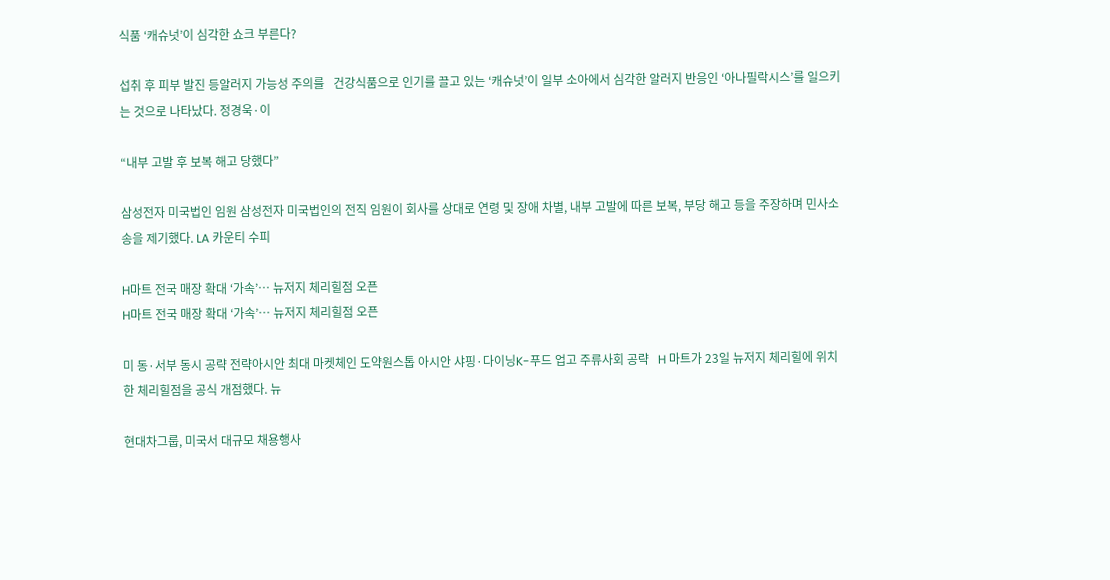식품 ‘캐슈넛’이 심각한 쇼크 부른다?

섭취 후 피부 발진 등알러지 가능성 주의를   건강식품으로 인기를 끌고 있는 ‘캐슈넛’이 일부 소아에서 심각한 알러지 반응인 ‘아나필락시스’를 일으키는 것으로 나타났다. 정경욱·이

“내부 고발 후 보복 해고 당했다”

삼성전자 미국법인 임원 삼성전자 미국법인의 전직 임원이 회사를 상대로 연령 및 장애 차별, 내부 고발에 따른 보복, 부당 해고 등을 주장하며 민사소송을 제기했다. LA 카운티 수피

H마트 전국 매장 확대 ‘가속’… 뉴저지 체리힐점 오픈
H마트 전국 매장 확대 ‘가속’… 뉴저지 체리힐점 오픈

미 동·서부 동시 공략 전략아시안 최대 마켓체인 도약원스톱 아시안 샤핑·다이닝K-푸드 업고 주류사회 공략   H 마트가 23일 뉴저지 체리힐에 위치한 체리힐점을 공식 개점했다. 뉴

현대차그룹, 미국서 대규모 채용행사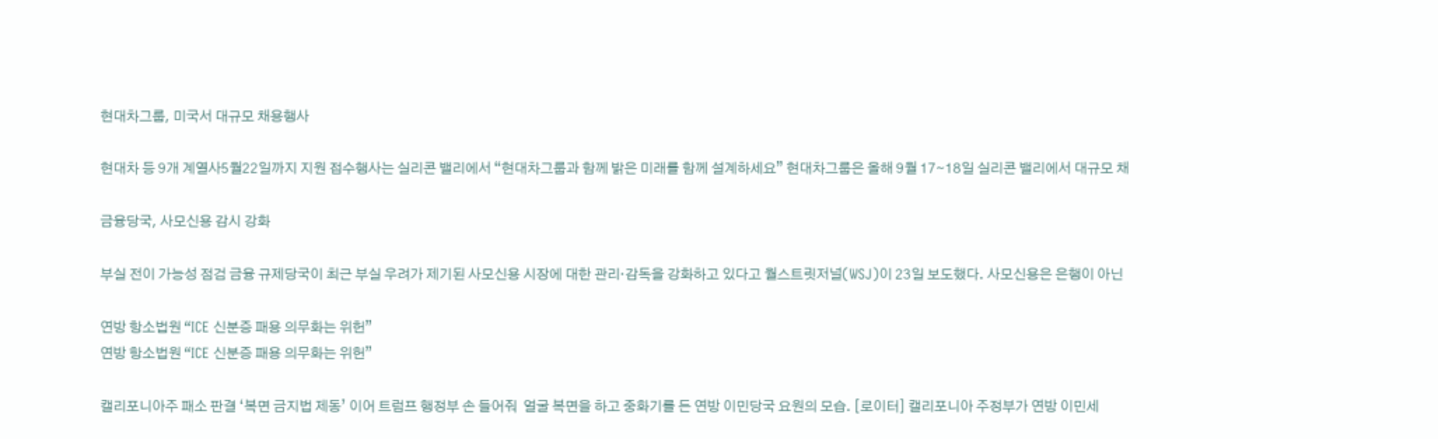현대차그룹, 미국서 대규모 채용행사

현대차 등 9개 계열사5월22일까지 지원 접수행사는 실리콘 밸리에서 “현대차그룹과 함께 밝은 미래를 함께 설계하세요” 현대차그룹은 올해 9월 17∼18일 실리콘 밸리에서 대규모 채

금융당국, 사모신용 감시 강화

부실 전이 가능성 점검 금융 규제당국이 최근 부실 우려가 제기된 사모신용 시장에 대한 관리·감독을 강화하고 있다고 월스트릿저널(WSJ)이 23일 보도했다. 사모신용은 은행이 아닌

연방 항소법원 “ICE 신분증 패용 의무화는 위헌”
연방 항소법원 “ICE 신분증 패용 의무화는 위헌”

캘리포니아주 패소 판결 ‘복면 금지법 제동’ 이어 트럼프 행정부 손 들어줘  얼굴 복면을 하고 중화기를 든 연방 이민당국 요원의 모습. [로이터] 캘리포니아 주정부가 연방 이민세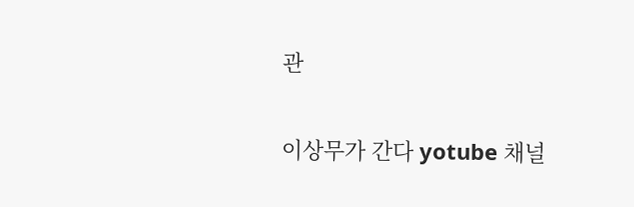관

이상무가 간다 yotube 채널